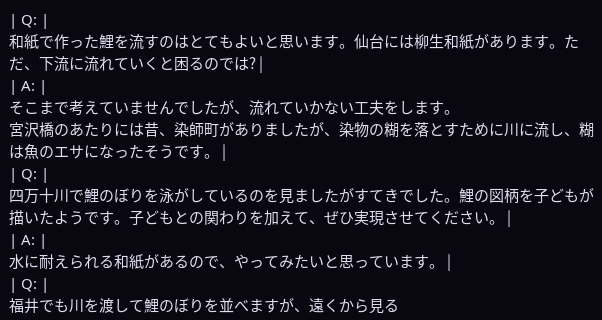| Q: |
和紙で作った鯉を流すのはとてもよいと思います。仙台には柳生和紙があります。ただ、下流に流れていくと困るのでは? |
| A: |
そこまで考えていませんでしたが、流れていかない工夫をします。
宮沢橋のあたりには昔、染師町がありましたが、染物の糊を落とすために川に流し、糊は魚のエサになったそうです。 |
| Q: |
四万十川で鯉のぼりを泳がしているのを見ましたがすてきでした。鯉の図柄を子どもが描いたようです。子どもとの関わりを加えて、ぜひ実現させてください。 |
| A: |
水に耐えられる和紙があるので、やってみたいと思っています。 |
| Q: |
福井でも川を渡して鯉のぼりを並べますが、遠くから見る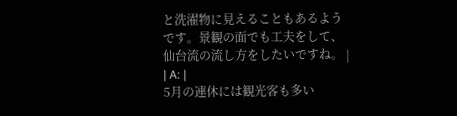と洗濯物に見えることもあるようです。景観の面でも工夫をして、仙台流の流し方をしたいですね。 |
| A: |
5月の連休には観光客も多い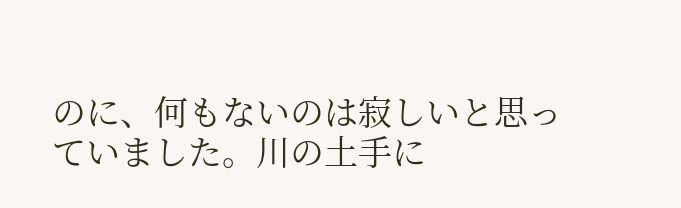のに、何もないのは寂しいと思っていました。川の土手に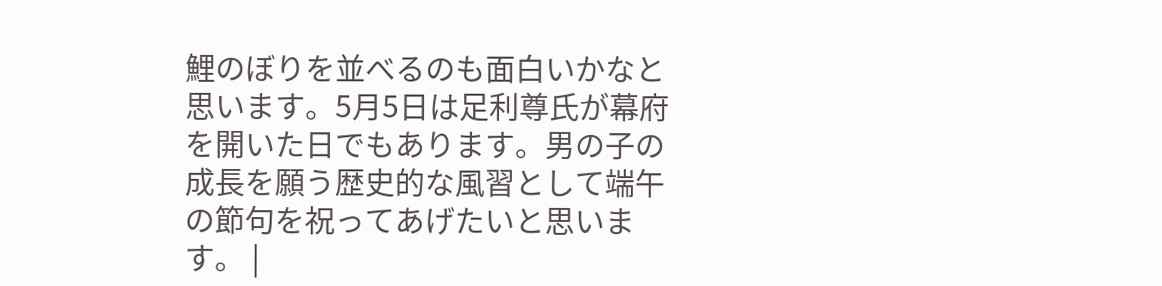鯉のぼりを並べるのも面白いかなと思います。5月5日は足利尊氏が幕府を開いた日でもあります。男の子の成長を願う歴史的な風習として端午の節句を祝ってあげたいと思います。 |